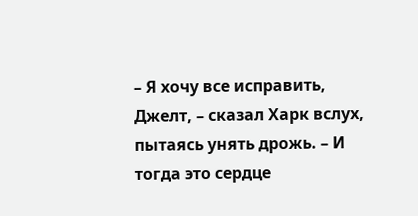– Я хочу все исправить, Джелт, – сказал Харк вслух, пытаясь унять дрожь. – И тогда это сердце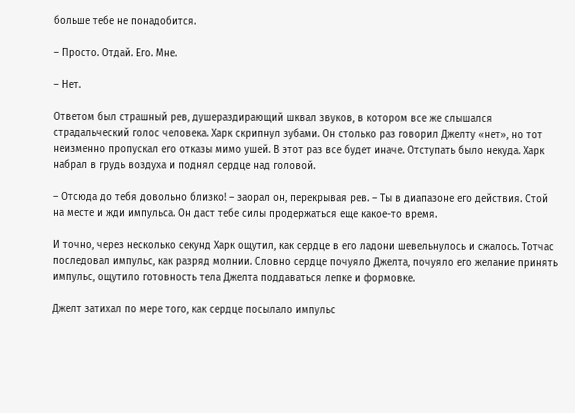больше тебе не понадобится.

– Просто. Отдай. Его. Мне.

– Нет.

Ответом был страшный рев, душераздирающий шквал звуков, в котором все же слышался страдальческий голос человека. Харк скрипнул зубами. Он столько раз говорил Джелту «нет», но тот неизменно пропускал его отказы мимо ушей. В этот раз все будет иначе. Отступать было некуда. Харк набрал в грудь воздуха и поднял сердце над головой.

– Отсюда до тебя довольно близко! – заорал он, перекрывая рев. – Ты в диапазоне его действия. Стой на месте и жди импульса. Он даст тебе силы продержаться еще какое-то время.

И точно, через несколько секунд Харк ощутил, как сердце в его ладони шевельнулось и сжалось. Тотчас последовал импульс, как разряд молнии. Словно сердце почуяло Джелта, почуяло его желание принять импульс, ощутило готовность тела Джелта поддаваться лепке и формовке.

Джелт затихал по мере того, как сердце посылало импульс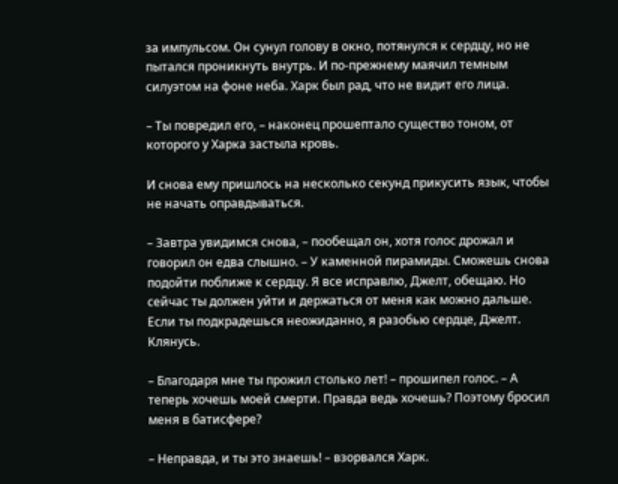за импульсом. Он сунул голову в окно, потянулся к сердцу, но не пытался проникнуть внутрь. И по-прежнему маячил темным силуэтом на фоне неба. Харк был рад, что не видит его лица.

– Ты повредил его, – наконец прошептало существо тоном, от которого у Харка застыла кровь.

И снова ему пришлось на несколько секунд прикусить язык, чтобы не начать оправдываться.

– Завтра увидимся снова, – пообещал он, хотя голос дрожал и говорил он едва слышно. – У каменной пирамиды. Сможешь снова подойти поближе к сердцу. Я все исправлю, Джелт, обещаю. Но сейчас ты должен уйти и держаться от меня как можно дальше. Если ты подкрадешься неожиданно, я разобью сердце, Джелт. Клянусь.

– Благодаря мне ты прожил столько лет! – прошипел голос. – А теперь хочешь моей смерти. Правда ведь хочешь? Поэтому бросил меня в батисфере?

– Неправда, и ты это знаешь! – взорвался Харк.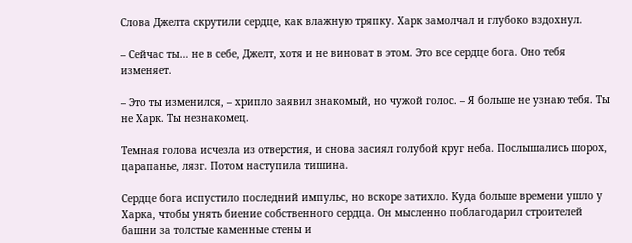Слова Джелта скрутили сердце, как влажную тряпку. Харк замолчал и глубоко вздохнул.

– Сейчас ты… не в себе, Джелт, хотя и не виноват в этом. Это все сердце бога. Оно тебя изменяет.

– Это ты изменился, – хрипло заявил знакомый, но чужой голос. – Я больше не узнаю тебя. Ты не Харк. Ты незнакомец.

Темная голова исчезла из отверстия, и снова засиял голубой круг неба. Послышались шорох, царапанье, лязг. Потом наступила тишина.

Сердце бога испустило последний импульс, но вскоре затихло. Куда больше времени ушло у Харка, чтобы унять биение собственного сердца. Он мысленно поблагодарил строителей башни за толстые каменные стены и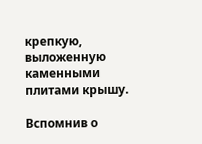крепкую, выложенную каменными плитами крышу.

Вспомнив о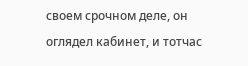своем срочном деле, он оглядел кабинет, и тотчас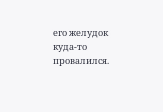его желудок куда-то провалился.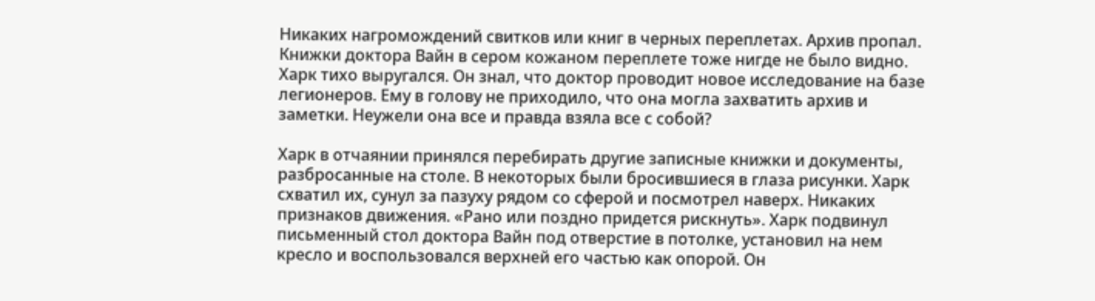Никаких нагромождений свитков или книг в черных переплетах. Архив пропал. Книжки доктора Вайн в сером кожаном переплете тоже нигде не было видно. Харк тихо выругался. Он знал, что доктор проводит новое исследование на базе легионеров. Ему в голову не приходило, что она могла захватить архив и заметки. Неужели она все и правда взяла все с собой?

Харк в отчаянии принялся перебирать другие записные книжки и документы, разбросанные на столе. В некоторых были бросившиеся в глаза рисунки. Харк схватил их, сунул за пазуху рядом со сферой и посмотрел наверх. Никаких признаков движения. «Рано или поздно придется рискнуть». Харк подвинул письменный стол доктора Вайн под отверстие в потолке, установил на нем кресло и воспользовался верхней его частью как опорой. Он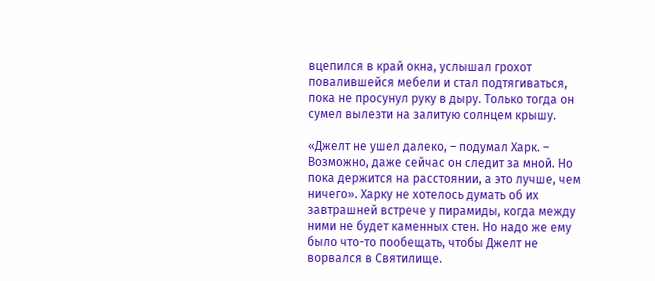вцепился в край окна, услышал грохот повалившейся мебели и стал подтягиваться, пока не просунул руку в дыру. Только тогда он сумел вылезти на залитую солнцем крышу.

«Джелт не ушел далеко, – подумал Харк. – Возможно, даже сейчас он следит за мной. Но пока держится на расстоянии, а это лучше, чем ничего». Харку не хотелось думать об их завтрашней встрече у пирамиды, когда между ними не будет каменных стен. Но надо же ему было что-то пообещать, чтобы Джелт не ворвался в Святилище.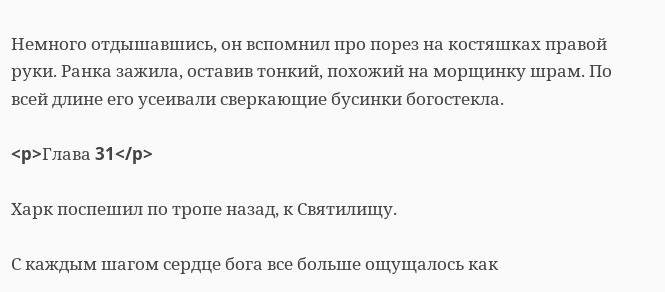Немного отдышавшись, он вспомнил про порез на костяшках правой руки. Ранка зажила, оставив тонкий, похожий на морщинку шрам. По всей длине его усеивали сверкающие бусинки богостекла.

<p>Глава 31</p>

Харк поспешил по тропе назад, к Святилищу.

С каждым шагом сердце бога все больше ощущалось как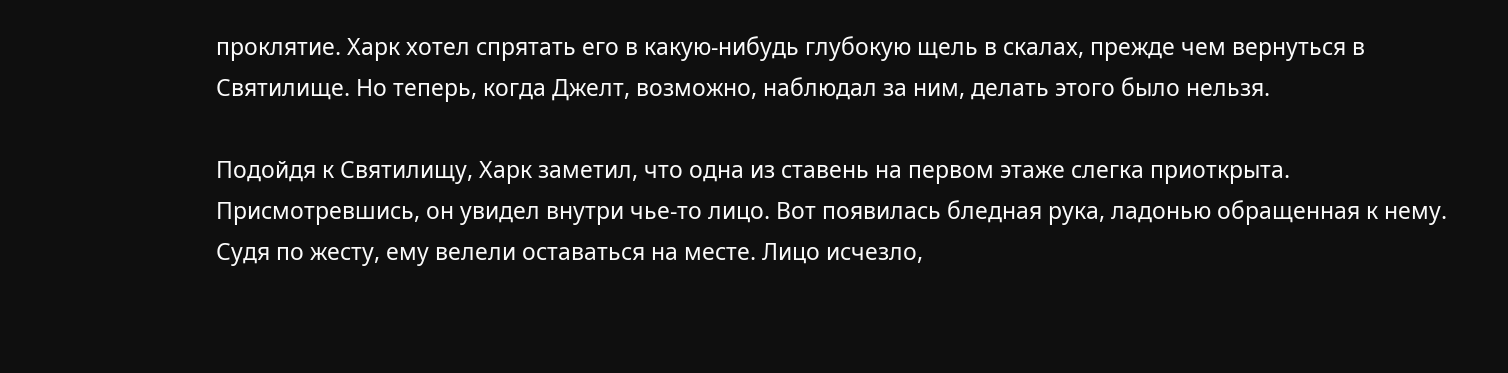проклятие. Харк хотел спрятать его в какую-нибудь глубокую щель в скалах, прежде чем вернуться в Святилище. Но теперь, когда Джелт, возможно, наблюдал за ним, делать этого было нельзя.

Подойдя к Святилищу, Харк заметил, что одна из ставень на первом этаже слегка приоткрыта. Присмотревшись, он увидел внутри чье-то лицо. Вот появилась бледная рука, ладонью обращенная к нему. Судя по жесту, ему велели оставаться на месте. Лицо исчезло,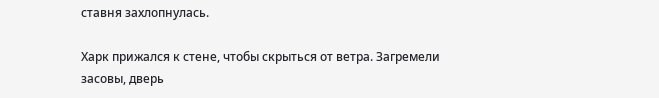ставня захлопнулась.

Харк прижался к стене, чтобы скрыться от ветра. Загремели засовы, дверь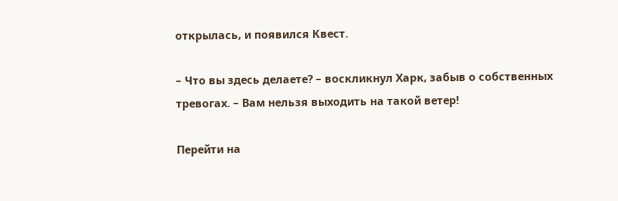открылась, и появился Квест.

– Что вы здесь делаете? – воскликнул Харк, забыв о собственных тревогах. – Вам нельзя выходить на такой ветер!

Перейти на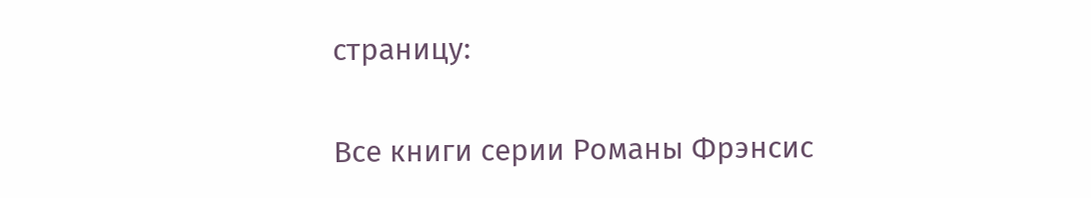страницу:

Все книги серии Романы Фрэнсис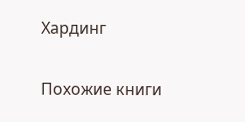Хардинг

Похожие книги